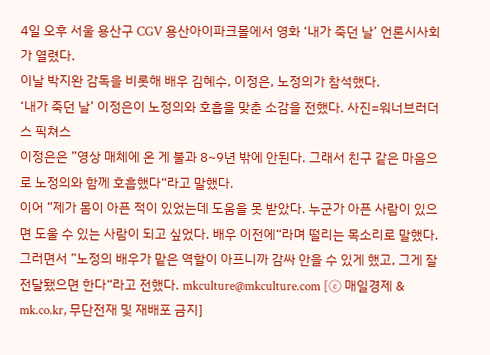4일 오후 서울 용산구 CGV 용산아이파크몰에서 영화 ‘내가 죽던 날’ 언론시사회가 열렸다.
이날 박지완 감독을 비롯해 배우 김혜수, 이정은, 노정의가 참석했다.
‘내가 죽던 날’ 이정은이 노정의와 호흡을 맞춘 소감을 전했다. 사진=워너브러더스 픽쳐스
이정은은 ”영상 매체에 온 게 불과 8~9년 밖에 안된다. 그래서 친구 같은 마음으로 노정의와 함께 호흡했다“라고 말했다.
이어 ”제가 몸이 아픈 적이 있었는데 도움을 못 받았다. 누군가 아픈 사람이 있으면 도울 수 있는 사람이 되고 싶었다. 배우 이전에“라며 떨리는 목소리로 말했다.
그러면서 ”노정의 배우가 맡은 역할이 아프니까 감싸 안을 수 있게 했고, 그게 잘 전달됐으면 한다“라고 전했다. mkculture@mkculture.com [ⓒ 매일경제 & mk.co.kr, 무단전재 및 재배포 금지]